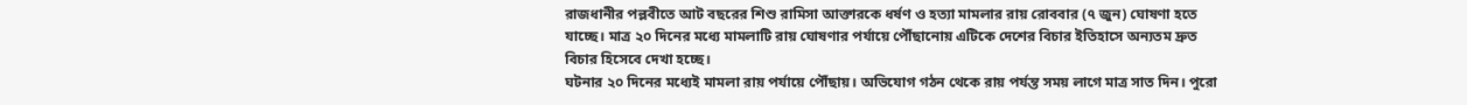রাজধানীর পল্লবীতে আট বছরের শিশু রামিসা আক্তারকে ধর্ষণ ও হত্যা মামলার রায় রোববার (৭ জুন) ঘোষণা হতে যাচ্ছে। মাত্র ২০ দিনের মধ্যে মামলাটি রায় ঘোষণার পর্যায়ে পৌঁছানোয় এটিকে দেশের বিচার ইতিহাসে অন্যতম দ্রুত বিচার হিসেবে দেখা হচ্ছে।
ঘটনার ২০ দিনের মধ্যেই মামলা রায় পর্যায়ে পৌঁছায়। অভিযোগ গঠন থেকে রায় পর্যন্ত সময় লাগে মাত্র সাত দিন। পুরো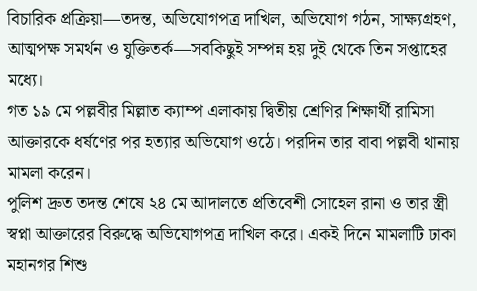বিচারিক প্রক্রিয়া—তদন্ত, অভিযোগপত্র দাখিল, অভিযোগ গঠন, সাক্ষ্যগ্রহণ, আত্মপক্ষ সমর্থন ও যুক্তিতর্ক—সবকিছুই সম্পন্ন হয় দুই থেকে তিন সপ্তাহের মধ্যে।
গত ১৯ মে পল্লবীর মিল্লাত ক্যাম্প এলাকায় দ্বিতীয় শ্রেণির শিক্ষার্থী রামিসা আক্তারকে ধর্ষণের পর হত্যার অভিযোগ ওঠে। পরদিন তার বাবা পল্লবী থানায় মামলা করেন।
পুলিশ দ্রুত তদন্ত শেষে ২৪ মে আদালতে প্রতিবেশী সোহেল রানা ও তার স্ত্রী স্বপ্না আক্তারের বিরুদ্ধে অভিযোগপত্র দাখিল করে। একই দিনে মামলাটি ঢাকা মহানগর শিশু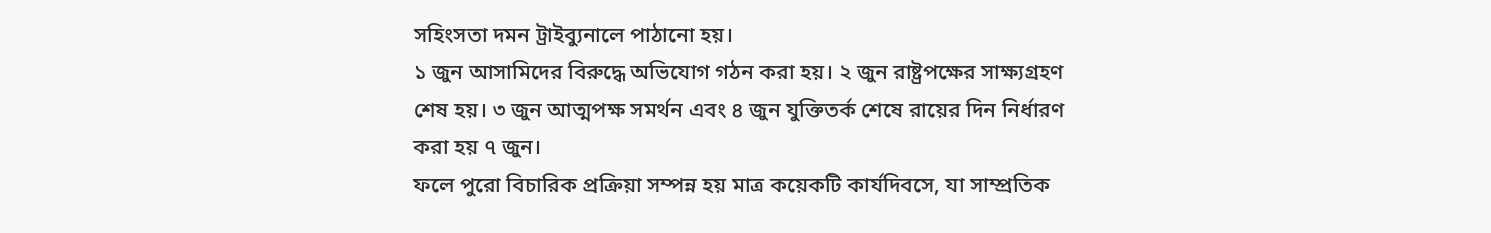সহিংসতা দমন ট্রাইব্যুনালে পাঠানো হয়।
১ জুন আসামিদের বিরুদ্ধে অভিযোগ গঠন করা হয়। ২ জুন রাষ্ট্রপক্ষের সাক্ষ্যগ্রহণ শেষ হয়। ৩ জুন আত্মপক্ষ সমর্থন এবং ৪ জুন যুক্তিতর্ক শেষে রায়ের দিন নির্ধারণ করা হয় ৭ জুন।
ফলে পুরো বিচারিক প্রক্রিয়া সম্পন্ন হয় মাত্র কয়েকটি কার্যদিবসে, যা সাম্প্রতিক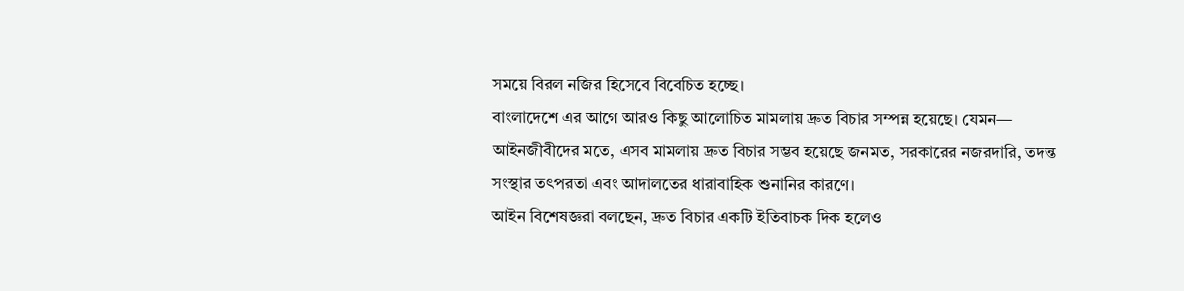সময়ে বিরল নজির হিসেবে বিবেচিত হচ্ছে।
বাংলাদেশে এর আগে আরও কিছু আলোচিত মামলায় দ্রুত বিচার সম্পন্ন হয়েছে। যেমন—
আইনজীবীদের মতে, এসব মামলায় দ্রুত বিচার সম্ভব হয়েছে জনমত, সরকারের নজরদারি, তদন্ত সংস্থার তৎপরতা এবং আদালতের ধারাবাহিক শুনানির কারণে।
আইন বিশেষজ্ঞরা বলছেন, দ্রুত বিচার একটি ইতিবাচক দিক হলেও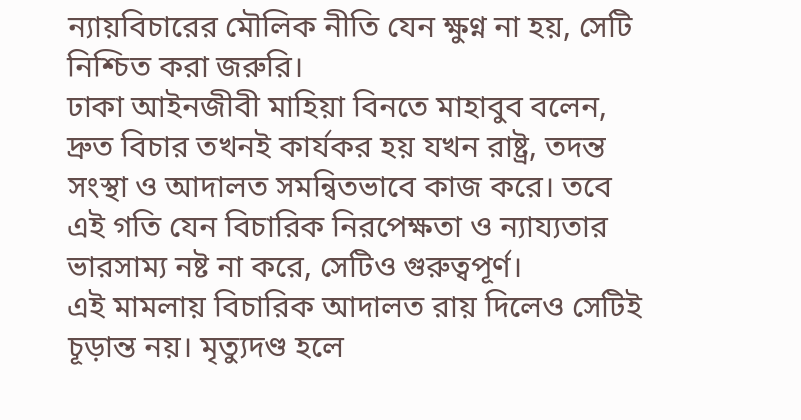ন্যায়বিচারের মৌলিক নীতি যেন ক্ষুণ্ন না হয়, সেটি নিশ্চিত করা জরুরি।
ঢাকা আইনজীবী মাহিয়া বিনতে মাহাবুব বলেন, দ্রুত বিচার তখনই কার্যকর হয় যখন রাষ্ট্র, তদন্ত সংস্থা ও আদালত সমন্বিতভাবে কাজ করে। তবে এই গতি যেন বিচারিক নিরপেক্ষতা ও ন্যায্যতার ভারসাম্য নষ্ট না করে, সেটিও গুরুত্বপূর্ণ।
এই মামলায় বিচারিক আদালত রায় দিলেও সেটিই চূড়ান্ত নয়। মৃত্যুদণ্ড হলে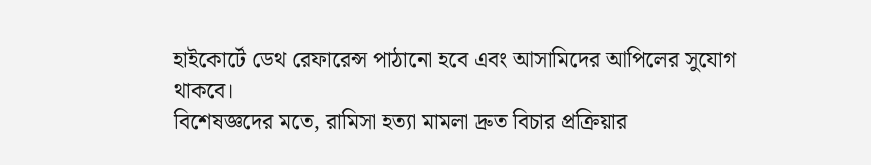হাইকোর্টে ডেথ রেফারেন্স পাঠানো হবে এবং আসামিদের আপিলের সুযোগ থাকবে।
বিশেষজ্ঞদের মতে, রামিসা হত্যা মামলা দ্রুত বিচার প্রক্রিয়ার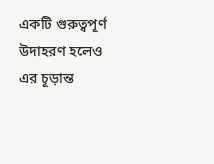একটি গুরুত্বপূর্ণ উদাহরণ হলেও এর চূড়ান্ত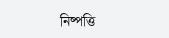নিষ্পত্তি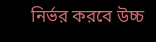নির্ভর করবে উচ্চ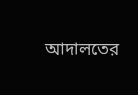আদালতের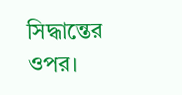সিদ্ধান্তের ওপর।